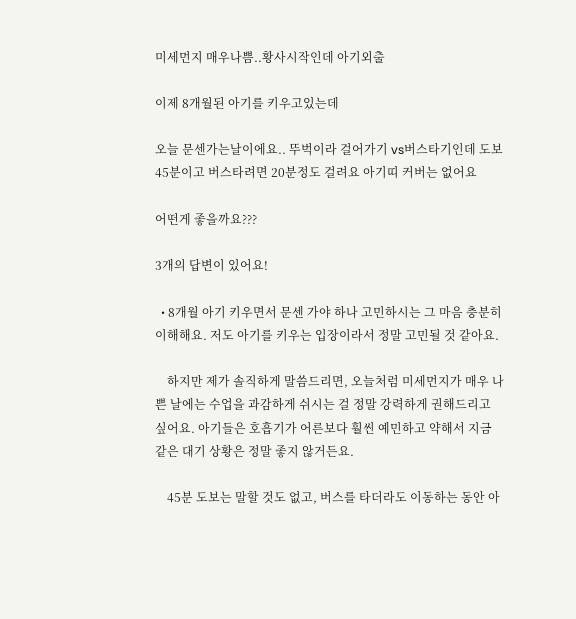미세먼지 매우나쁨..황사시작인데 아기외출

이제 8개월된 아기를 키우고있는데

오늘 문센가는날이에요.. 뚜벅이라 걸어가기 vs버스타기인데 도보 45분이고 버스타려면 20분정도 걸려요 아기띠 커버는 없어요

어떤게 좋을까요???

3개의 답변이 있어요!

  • 8개월 아기 키우면서 문센 가야 하나 고민하시는 그 마음 충분히 이해해요. 저도 아기를 키우는 입장이라서 정말 고민될 것 같아요.

    하지만 제가 솔직하게 말씀드리면, 오늘처럼 미세먼지가 매우 나쁜 날에는 수업을 과감하게 쉬시는 걸 정말 강력하게 권해드리고 싶어요. 아기들은 호흡기가 어른보다 훨씬 예민하고 약해서 지금 같은 대기 상황은 정말 좋지 않거든요.

    45분 도보는 말할 것도 없고, 버스를 타더라도 이동하는 동안 아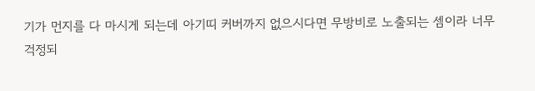기가 먼지를 다 마시게 되는데 아기띠 커버까지 없으시다면 무방비로 노출되는 셈이라 너무 걱정되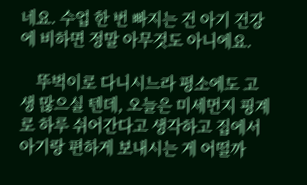네요. 수업 한 번 빠지는 건 아기 건강에 비하면 정말 아무것도 아니에요.

    뚜벅이로 다니시느라 평소에도 고생 많으실 텐데, 오늘은 미세먼지 핑계로 하루 쉬어간다고 생각하고 집에서 아기랑 편하게 보내시는 게 어떨까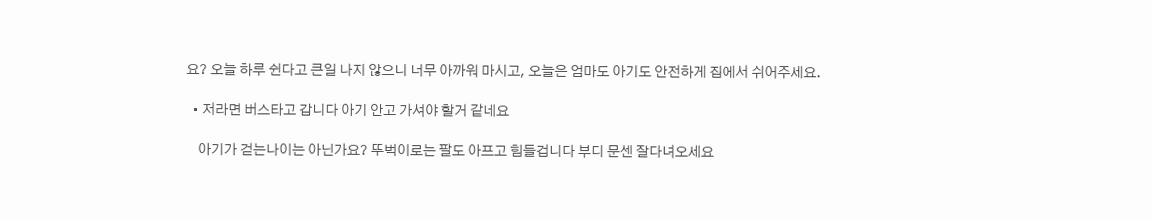요? 오늘 하루 쉰다고 큰일 나지 않으니 너무 아까워 마시고, 오늘은 엄마도 아기도 안전하게 집에서 쉬어주세요.

  • 저라면 버스타고 갑니다 아기 안고 가셔야 할거 같네요

    아기가 걷는나이는 아닌가요? 뚜벅이로는 팔도 아프고 힘들겁니다 부디 문센 잘다녀오세요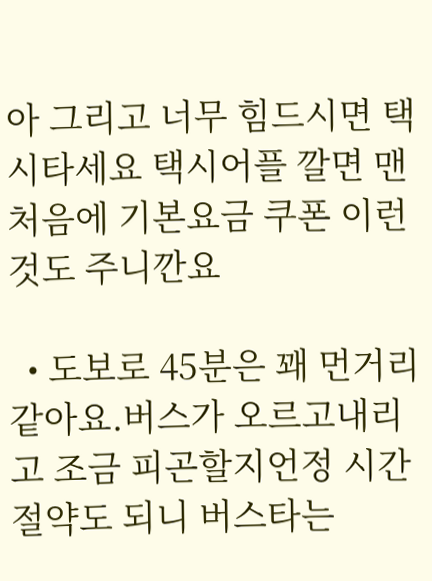아 그리고 너무 힘드시면 택시타세요 택시어플 깔면 맨처음에 기본요금 쿠폰 이런것도 주니깐요

  • 도보로 45분은 꽤 먼거리같아요.버스가 오르고내리고 조금 피곤할지언정 시간절약도 되니 버스타는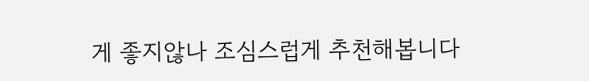게 좋지않나 조심스럽게 추천해봅니다